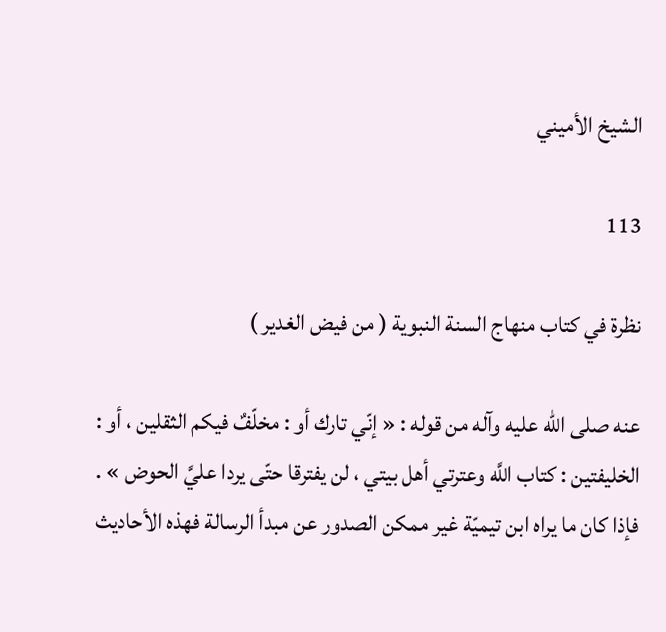الشيخ الأميني

113

نظرة في كتاب منهاج السنة النبوية ( من فيض الغدير )

عنه صلى الله عليه وآله من قوله : « إنّي تارك أو : مخلّفٌ فيكم الثقلين ، أو : الخليفتين : كتاب اللَّه وعترتي أهل بيتي ، لن يفترقا حتّى يردا عليَّ الحوض » . فإذا كان ما يراه ابن تيميّة غير ممكن الصدور عن مبدأ الرسالة فهذه الأحاديث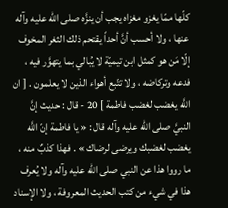كلّها ممّا يغزو مغزاه يجب أن ينزَّه صلى الله عليه وآله عنها ، ولا أحسب أنَّ أحداً يقتحم ذلك الثغر المخوف إلّا مَن هو كمثل ابن تيميّة لا يُبالي بما يتهوَّر فيه ، فدعه وتركاضه ، ولا تتّبع أهواء الذين لا يعلمون . [ ان اللَّه يغضب لغضب فاطمة ] 20 - قال : حديث إنَّ النبيَّ صلى الله عليه وآله قال : « يا فاطمة إنّ اللَّه يغضب لغضبك ويرضى لرضاك » . فهذا كذبٌ منه ، ما رووا هذا عن النبي صلى الله عليه وآله ولا يُعرف هذا في شيء من كتب الحديث المعروفة ، ولا الإسناد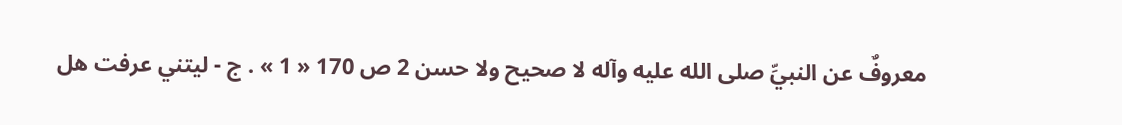معروفٌ عن النبيِّ صلى الله عليه وآله لا صحيح ولا حسن 2 ص 170 « 1 » . ج - ليتني عرفت هل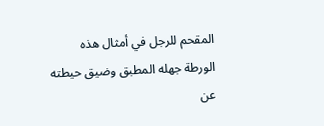المقحم للرجل في أمثال هذه الورطة جهله المطبق وضيق حيطته عن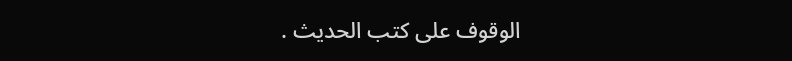الوقوف على كتب الحديث .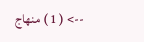--> ( 1 ) منهاج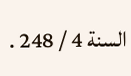السنة 4 / 248 .